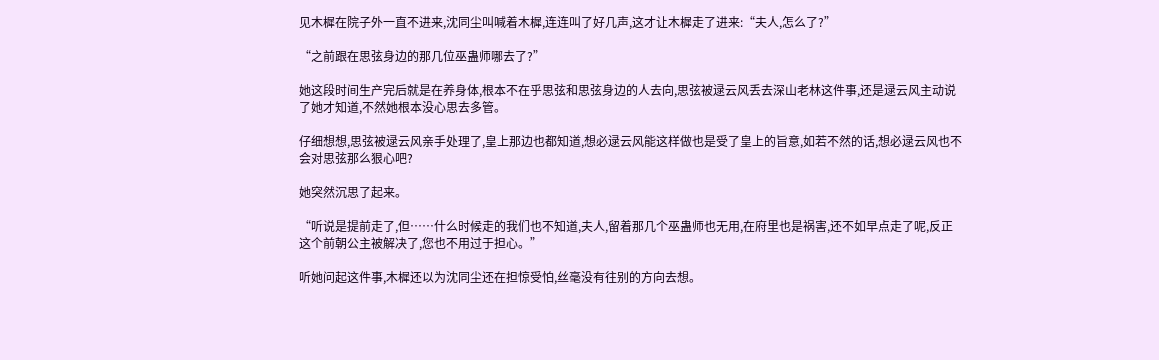见木樨在院子外一直不进来,沈同尘叫喊着木樨,连连叫了好几声,这才让木樨走了进来:“夫人,怎么了?”

“之前跟在思弦身边的那几位巫蛊师哪去了?”

她这段时间生产完后就是在养身体,根本不在乎思弦和思弦身边的人去向,思弦被逯云风丢去深山老林这件事,还是逯云风主动说了她才知道,不然她根本没心思去多管。

仔细想想,思弦被逯云风亲手处理了,皇上那边也都知道,想必逯云风能这样做也是受了皇上的旨意,如若不然的话,想必逯云风也不会对思弦那么狠心吧?

她突然沉思了起来。

“听说是提前走了,但……什么时候走的我们也不知道,夫人,留着那几个巫蛊师也无用,在府里也是祸害,还不如早点走了呢,反正这个前朝公主被解决了,您也不用过于担心。”

听她问起这件事,木樨还以为沈同尘还在担惊受怕,丝毫没有往别的方向去想。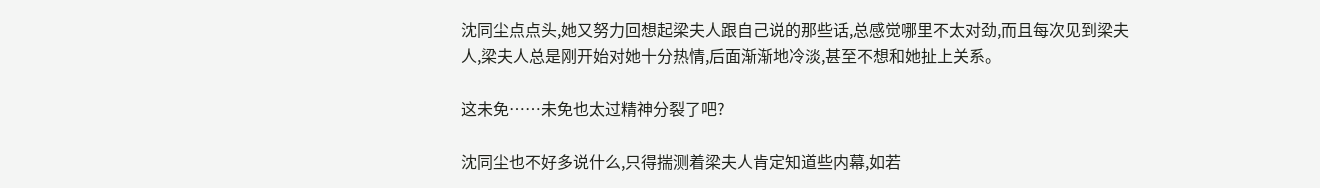沈同尘点点头,她又努力回想起梁夫人跟自己说的那些话,总感觉哪里不太对劲,而且每次见到梁夫人,梁夫人总是刚开始对她十分热情,后面渐渐地冷淡,甚至不想和她扯上关系。

这未免……未免也太过精神分裂了吧?

沈同尘也不好多说什么,只得揣测着梁夫人肯定知道些内幕,如若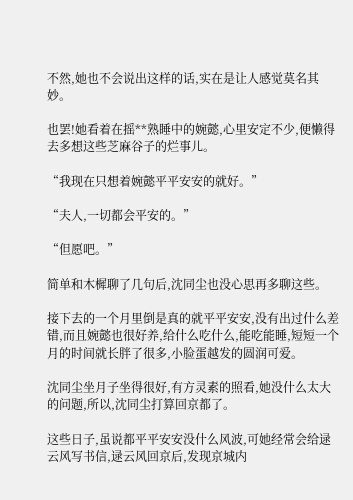不然,她也不会说出这样的话,实在是让人感觉莫名其妙。

也罢!她看着在摇**熟睡中的婉懿,心里安定不少,便懒得去多想这些芝麻谷子的烂事儿。

“我现在只想着婉懿平平安安的就好。”

“夫人,一切都会平安的。”

“但愿吧。”

简单和木樨聊了几句后,沈同尘也没心思再多聊这些。

接下去的一个月里倒是真的就平平安安,没有出过什么差错,而且婉懿也很好养,给什么吃什么,能吃能睡,短短一个月的时间就长胖了很多,小脸蛋越发的圆润可爱。

沈同尘坐月子坐得很好,有方灵素的照看,她没什么太大的问题,所以,沈同尘打算回京都了。

这些日子,虽说都平平安安没什么风波,可她经常会给逯云风写书信,逯云风回京后,发现京城内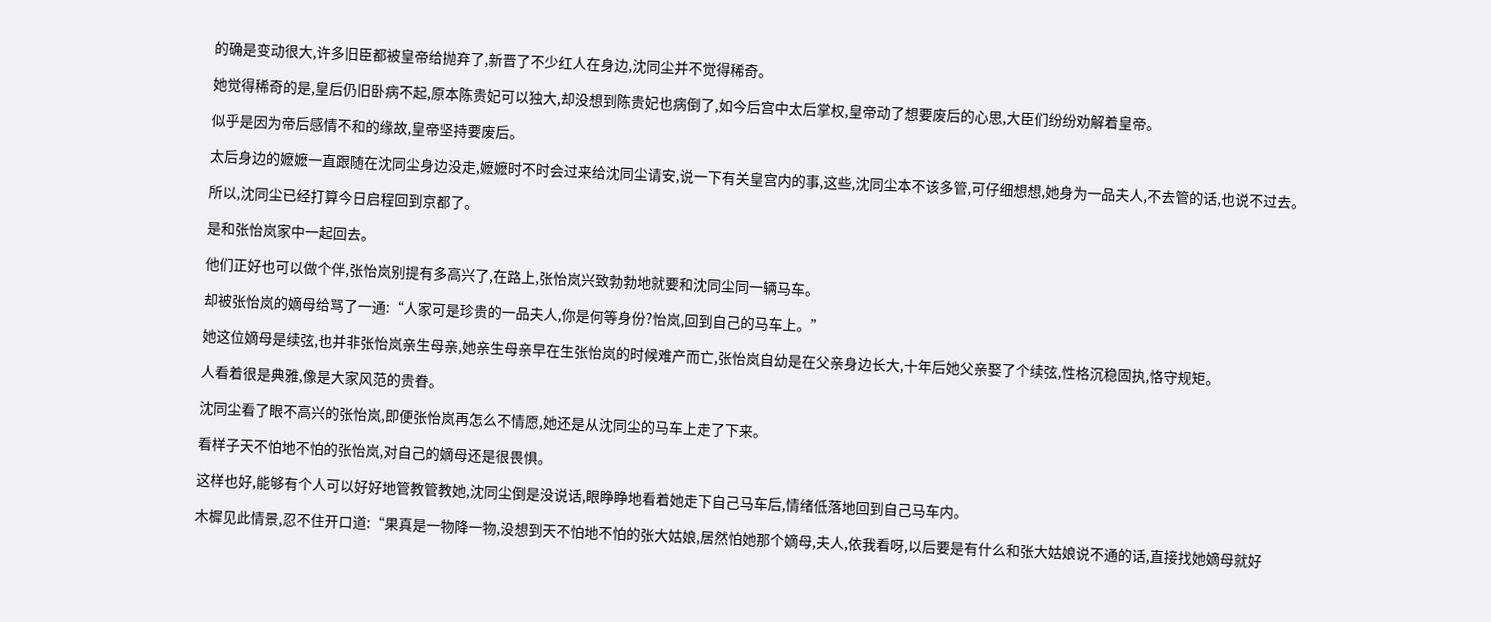的确是变动很大,许多旧臣都被皇帝给抛弃了,新晋了不少红人在身边,沈同尘并不觉得稀奇。

她觉得稀奇的是,皇后仍旧卧病不起,原本陈贵妃可以独大,却没想到陈贵妃也病倒了,如今后宫中太后掌权,皇帝动了想要废后的心思,大臣们纷纷劝解着皇帝。

似乎是因为帝后感情不和的缘故,皇帝坚持要废后。

太后身边的嬷嬷一直跟随在沈同尘身边没走,嬷嬷时不时会过来给沈同尘请安,说一下有关皇宫内的事,这些,沈同尘本不该多管,可仔细想想,她身为一品夫人,不去管的话,也说不过去。

所以,沈同尘已经打算今日启程回到京都了。

是和张怡岚家中一起回去。

他们正好也可以做个伴,张怡岚别提有多高兴了,在路上,张怡岚兴致勃勃地就要和沈同尘同一辆马车。

却被张怡岚的嫡母给骂了一通:“人家可是珍贵的一品夫人,你是何等身份?怡岚,回到自己的马车上。”

她这位嫡母是续弦,也并非张怡岚亲生母亲,她亲生母亲早在生张怡岚的时候难产而亡,张怡岚自幼是在父亲身边长大,十年后她父亲娶了个续弦,性格沉稳固执,恪守规矩。

人看着很是典雅,像是大家风范的贵眷。

沈同尘看了眼不高兴的张怡岚,即便张怡岚再怎么不情愿,她还是从沈同尘的马车上走了下来。

看样子天不怕地不怕的张怡岚,对自己的嫡母还是很畏惧。

这样也好,能够有个人可以好好地管教管教她,沈同尘倒是没说话,眼睁睁地看着她走下自己马车后,情绪低落地回到自己马车内。

木樨见此情景,忍不住开口道:“果真是一物降一物,没想到天不怕地不怕的张大姑娘,居然怕她那个嫡母,夫人,依我看呀,以后要是有什么和张大姑娘说不通的话,直接找她嫡母就好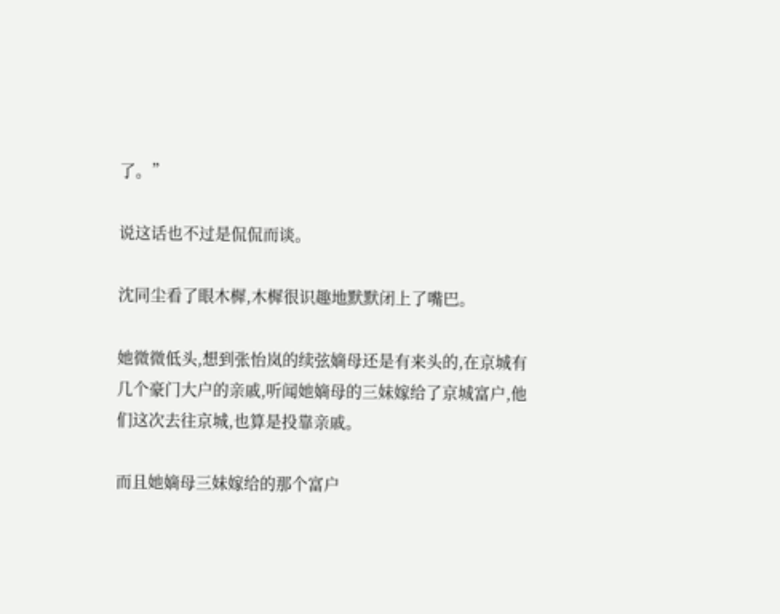了。”

说这话也不过是侃侃而谈。

沈同尘看了眼木樨,木樨很识趣地默默闭上了嘴巴。

她微微低头,想到张怡岚的续弦嫡母还是有来头的,在京城有几个豪门大户的亲戚,听闻她嫡母的三妹嫁给了京城富户,他们这次去往京城,也算是投靠亲戚。

而且她嫡母三妹嫁给的那个富户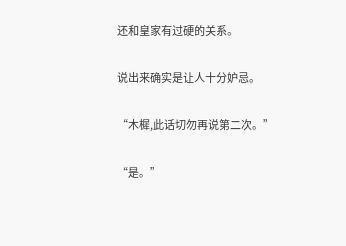还和皇家有过硬的关系。

说出来确实是让人十分妒忌。

“木樨,此话切勿再说第二次。”

“是。”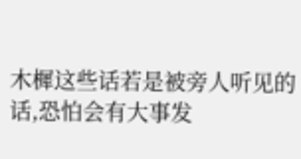木樨这些话若是被旁人听见的话,恐怕会有大事发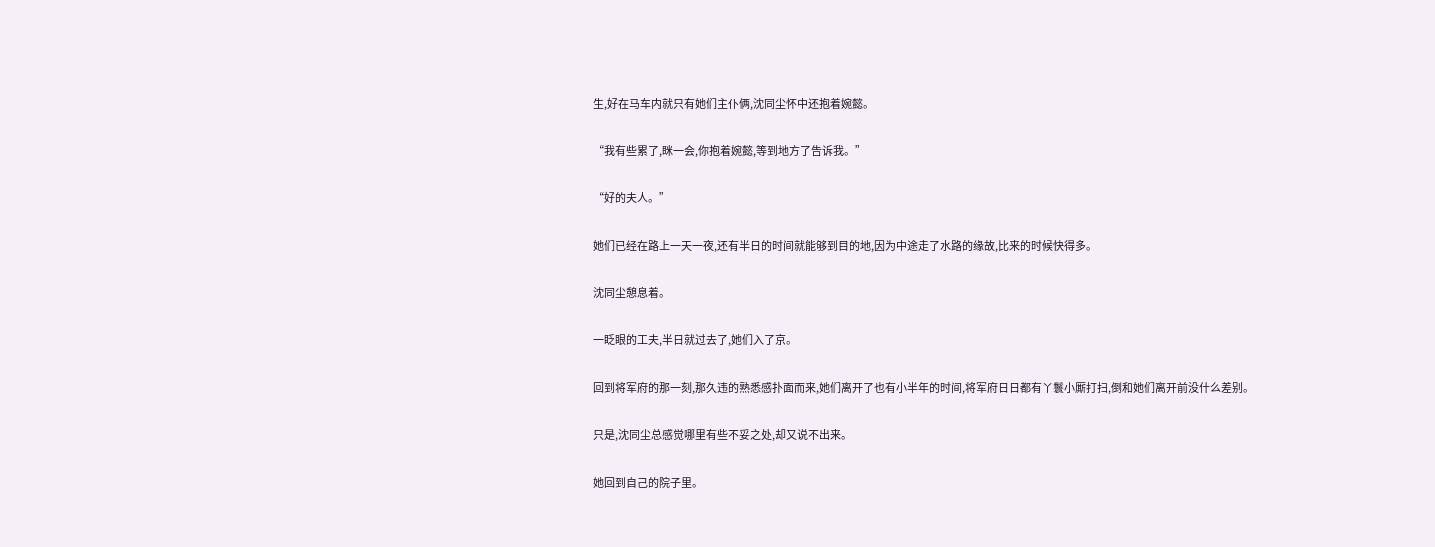生,好在马车内就只有她们主仆俩,沈同尘怀中还抱着婉懿。

“我有些累了,眯一会,你抱着婉懿,等到地方了告诉我。”

“好的夫人。”

她们已经在路上一天一夜,还有半日的时间就能够到目的地,因为中途走了水路的缘故,比来的时候快得多。

沈同尘憩息着。

一眨眼的工夫,半日就过去了,她们入了京。

回到将军府的那一刻,那久违的熟悉感扑面而来,她们离开了也有小半年的时间,将军府日日都有丫鬟小厮打扫,倒和她们离开前没什么差别。

只是,沈同尘总感觉哪里有些不妥之处,却又说不出来。

她回到自己的院子里。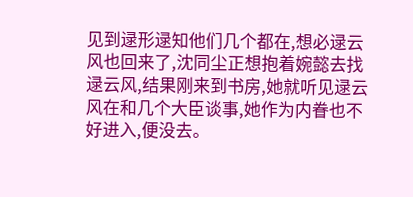见到逯形逯知他们几个都在,想必逯云风也回来了,沈同尘正想抱着婉懿去找逯云风,结果刚来到书房,她就听见逯云风在和几个大臣谈事,她作为内眷也不好进入,便没去。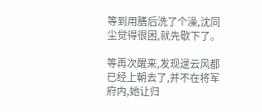等到用膳后洗了个澡,沈同尘觉得很困,就先歇下了。

等再次醒来,发现逯云风都已经上朝去了,并不在将军府内,她让归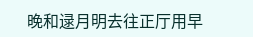晚和逯月明去往正厅用早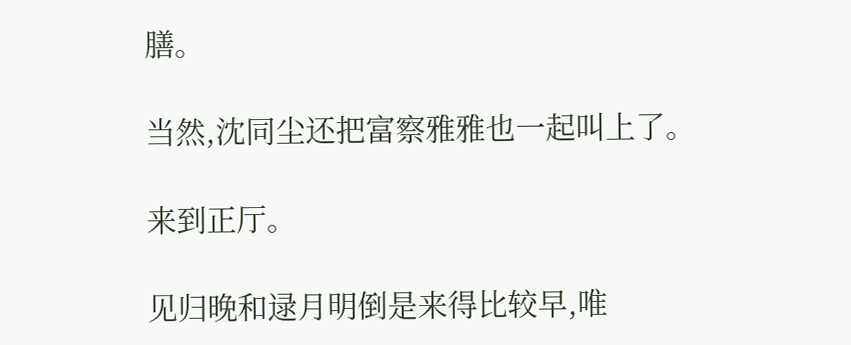膳。

当然,沈同尘还把富察雅雅也一起叫上了。

来到正厅。

见归晚和逯月明倒是来得比较早,唯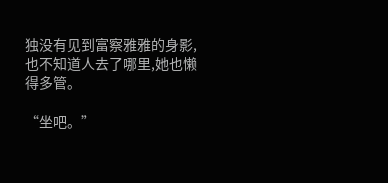独没有见到富察雅雅的身影,也不知道人去了哪里,她也懒得多管。

“坐吧。”